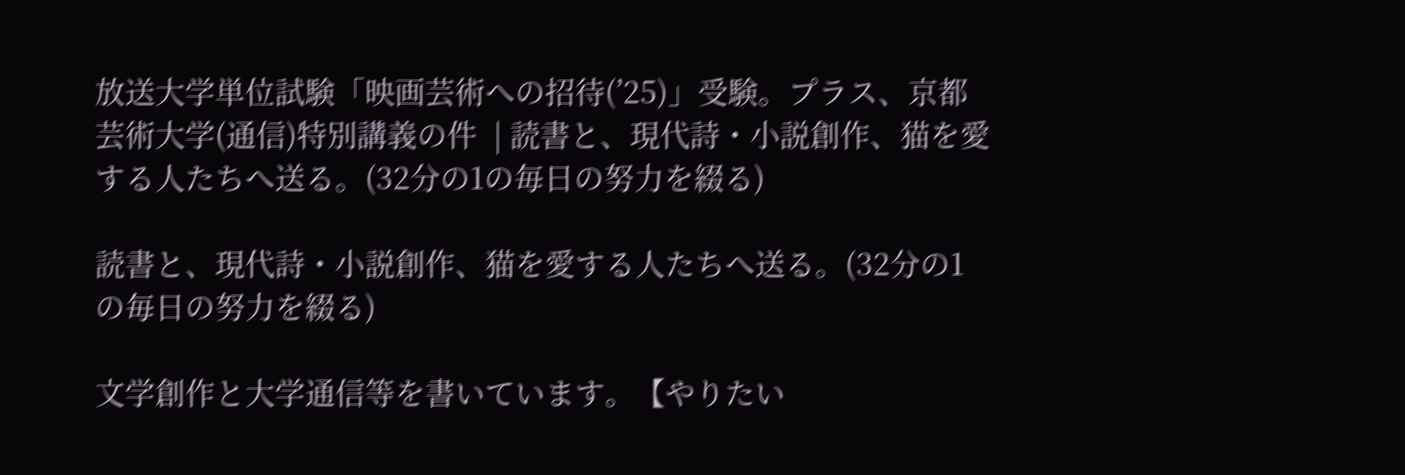放送大学単位試験「映画芸術への招待(’25)」受験。プラス、京都芸術大学(通信)特別講義の件  | 読書と、現代詩・小説創作、猫を愛する人たちへ送る。(32分の1の毎日の努力を綴る)

読書と、現代詩・小説創作、猫を愛する人たちへ送る。(32分の1の毎日の努力を綴る)

文学創作と大学通信等を書いています。【やりたい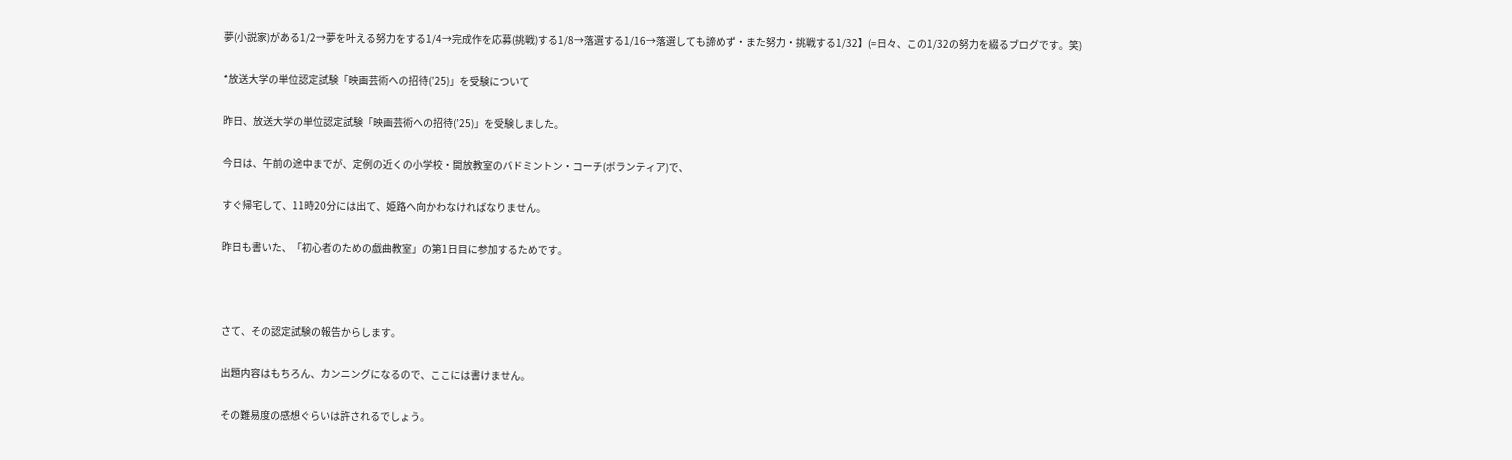夢(小説家)がある1/2→夢を叶える努力をする1/4→完成作を応募(挑戦)する1/8→落選する1/16→落選しても諦めず・また努力・挑戦する1/32】(=日々、この1/32の努力を綴るブログです。笑)

*放送大学の単位認定試験「映画芸術への招待(’25)」を受験について

昨日、放送大学の単位認定試験「映画芸術への招待(’25)」を受験しました。

今日は、午前の途中までが、定例の近くの小学校・開放教室のバドミントン・コーチ(ボランティア)で、

すぐ帰宅して、11時20分には出て、姫路へ向かわなければなりません。

昨日も書いた、「初心者のための戯曲教室」の第1日目に参加するためです。



さて、その認定試験の報告からします。

出題内容はもちろん、カンニングになるので、ここには書けません。

その難易度の感想ぐらいは許されるでしょう。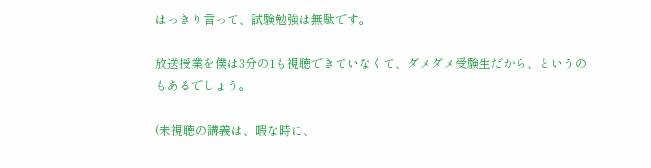はっきり言って、試験勉強は無駄です。

放送授業を僕は3分の1も視聴できていなくて、ダメダメ受験生だから、というのもあるでしょう。

(未視聴の講義は、暇な時に、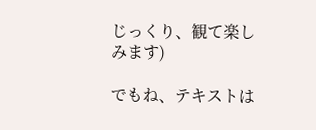じっくり、観て楽しみます)

でもね、テキストは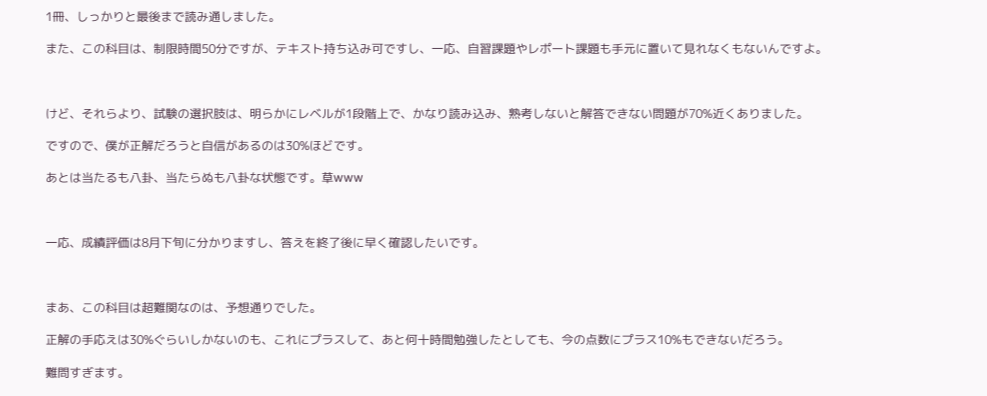1冊、しっかりと最後まで読み通しました。

また、この科目は、制限時間50分ですが、テキスト持ち込み可ですし、一応、自習課題やレポート課題も手元に置いて見れなくもないんですよ。



けど、それらより、試験の選択肢は、明らかにレベルが1段階上で、かなり読み込み、熟考しないと解答できない問題が70%近くありました。

ですので、僕が正解だろうと自信があるのは30%ほどです。

あとは当たるも八卦、当たらぬも八卦な状態です。草www



一応、成績評価は8月下旬に分かりますし、答えを終了後に早く確認したいです。



まあ、この科目は超難関なのは、予想通りでした。

正解の手応えは30%ぐらいしかないのも、これにプラスして、あと何十時間勉強したとしても、今の点数にプラス10%もできないだろう。

難問すぎます。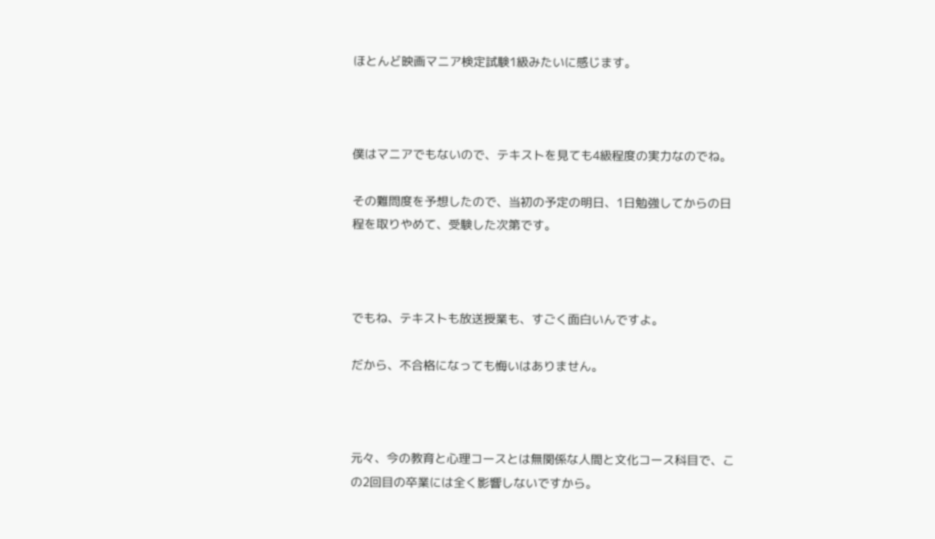ほとんど映画マニア検定試験1級みたいに感じます。



僕はマニアでもないので、テキストを見ても4級程度の実力なのでね。

その難問度を予想したので、当初の予定の明日、1日勉強してからの日程を取りやめて、受験した次第です。



でもね、テキストも放送授業も、すごく面白いんですよ。

だから、不合格になっても悔いはありません。



元々、今の教育と心理コースとは無関係な人間と文化コース科目で、この2回目の卒業には全く影響しないですから。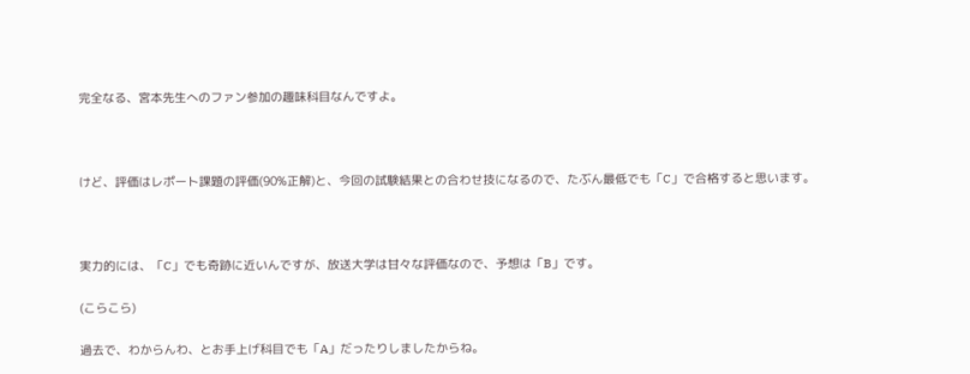完全なる、宮本先生へのファン参加の趣味科目なんですよ。



けど、評価はレポート課題の評価(90%正解)と、今回の試験結果との合わせ技になるので、たぶん最低でも「C」で合格すると思います。



実力的には、「C」でも奇跡に近いんですが、放送大学は甘々な評価なので、予想は「B」です。

(こらこら)

過去で、わからんわ、とお手上げ科目でも「A」だったりしましたからね。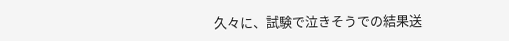久々に、試験で泣きそうでの結果送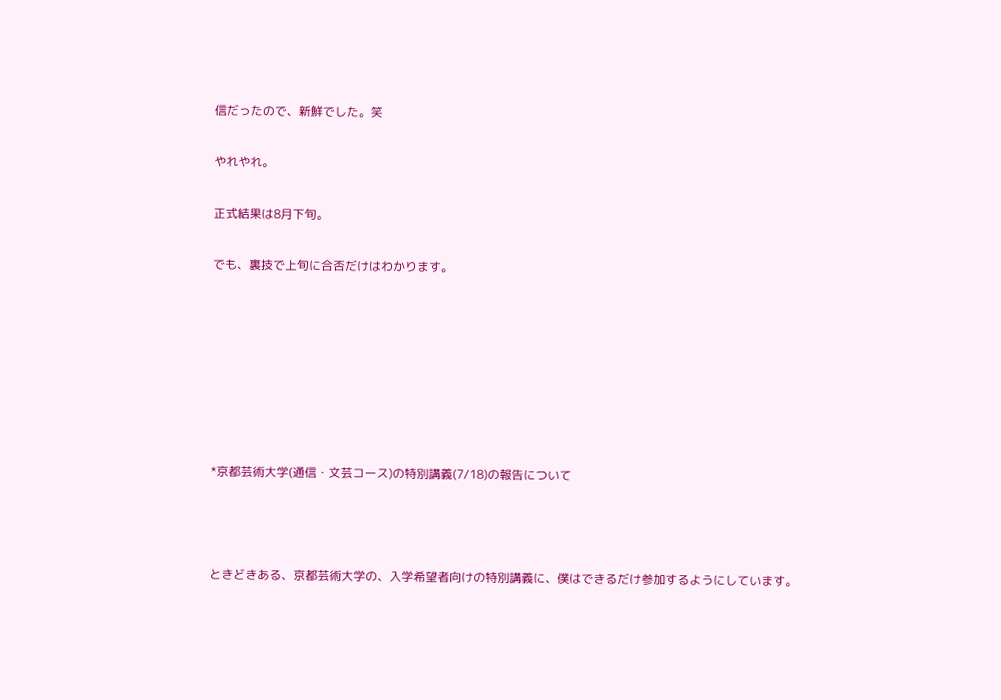信だったので、新鮮でした。笑

やれやれ。

正式結果は8月下旬。

でも、裏技で上旬に合否だけはわかります。







*京都芸術大学(通信・文芸コース)の特別講義(7/18)の報告について



ときどきある、京都芸術大学の、入学希望者向けの特別講義に、僕はできるだけ参加するようにしています。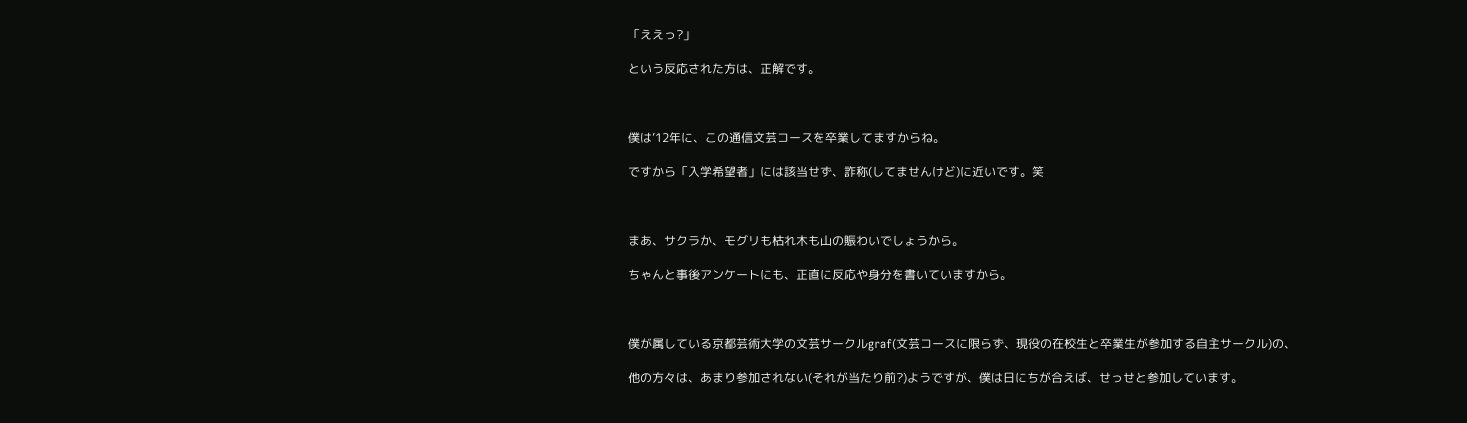「ええっ?」

という反応された方は、正解です。



僕は’12年に、この通信文芸コースを卒業してますからね。

ですから「入学希望者」には該当せず、詐称(してませんけど)に近いです。笑



まあ、サクラか、モグリも枯れ木も山の賑わいでしょうから。

ちゃんと事後アンケートにも、正直に反応や身分を書いていますから。



僕が属している京都芸術大学の文芸サークルgraf(文芸コースに限らず、現役の在校生と卒業生が参加する自主サークル)の、

他の方々は、あまり参加されない(それが当たり前?)ようですが、僕は日にちが合えば、せっせと参加しています。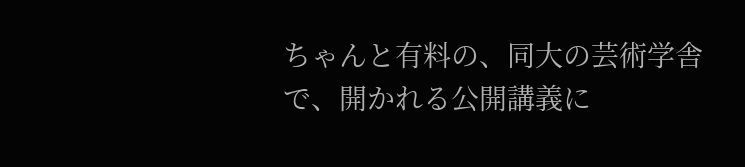ちゃんと有料の、同大の芸術学舎で、開かれる公開講義に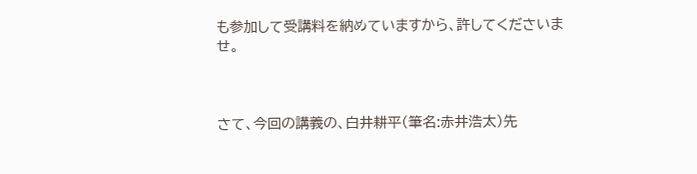も参加して受講料を納めていますから、許してくださいませ。



さて、今回の講義の、白井耕平(筆名:赤井浩太)先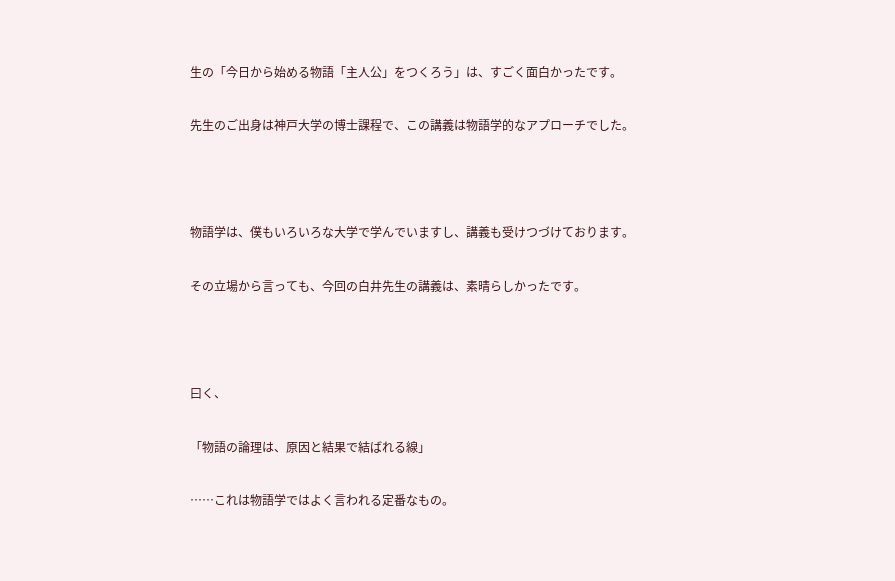生の「今日から始める物語「主人公」をつくろう」は、すごく面白かったです。

先生のご出身は神戸大学の博士課程で、この講義は物語学的なアプローチでした。



物語学は、僕もいろいろな大学で学んでいますし、講義も受けつづけております。

その立場から言っても、今回の白井先生の講義は、素晴らしかったです。



曰く、

「物語の論理は、原因と結果で結ばれる線」

……これは物語学ではよく言われる定番なもの。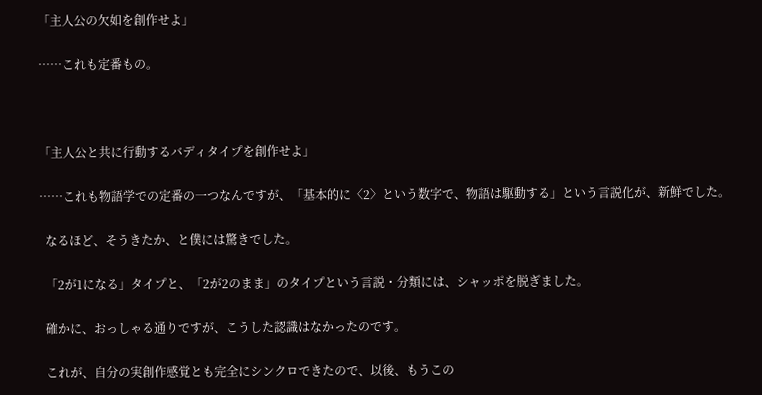「主人公の欠如を創作せよ」

……これも定番もの。



「主人公と共に行動するバディタイプを創作せよ」

……これも物語学での定番の一つなんですが、「基本的に〈2〉という数字で、物語は駆動する」という言説化が、新鮮でした。

  なるほど、そうきたか、と僕には驚きでした。

  「2が1になる」タイプと、「2が2のまま」のタイプという言説・分類には、シャッポを脱ぎました。

  確かに、おっしゃる通りですが、こうした認識はなかったのです。

  これが、自分の実創作感覚とも完全にシンクロできたので、以後、もうこの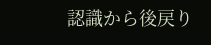認識から後戻り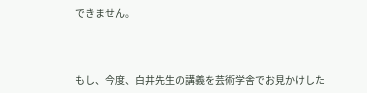できません。



もし、今度、白井先生の講義を芸術学舎でお見かけした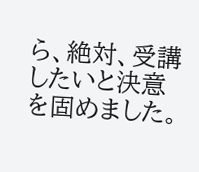ら、絶対、受講したいと決意を固めました。